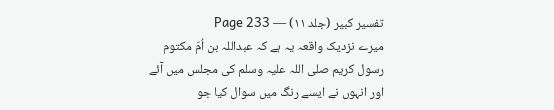تفسیر کبیر (جلد ۱۱) — Page 233
میرے نزدیک واقعہ یہ ہے کہ عبداللہ بن اُمّ مکتوم رسول کریم صلی اللہ علیہ وسلم کی مجلس میں آئے اور انہوں نے ایسے رنگ میں سوال کیا جو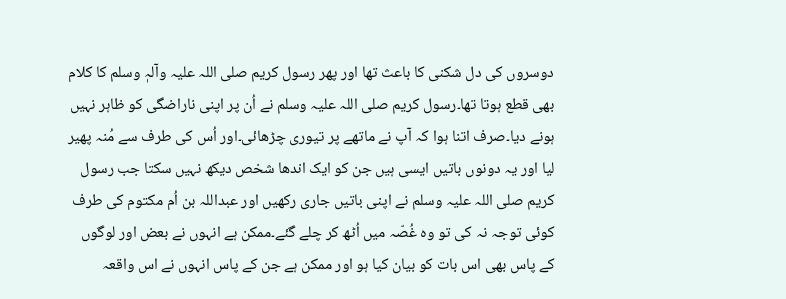دوسروں کی دل شکنی کا باعث تھا اور پھر رسول کریم صلی اللہ علیہ وآلہٖ وسلم کا کلام بھی قطع ہوتا تھا۔رسول کریم صلی اللہ علیہ وسلم نے اُن پر اپنی ناراضگی کو ظاہر نہیں ہونے دیا۔صرف اتنا ہوا کہ آپ نے ماتھے پر تیوری چڑھائی۔اور اُس کی طرف سے مُنہ پھیر لیا اور یہ دونوں باتیں ایسی ہیں جن کو ایک اندھا شخص دیکھ نہیں سکتا جب رسول کریم صلی اللہ علیہ وسلم نے اپنی باتیں جاری رکھیں اور عبداللہ بن اُم مکتوم کی طرف کوئی توجہ نہ کی تو وہ غُصّہ میں اُٹھ کر چلے گئے۔ممکن ہے انہوں نے بعض اور لوگوں کے پاس بھی اس بات کو بیان کیا ہو اور ممکن ہے جن کے پاس انہوں نے اس واقعہ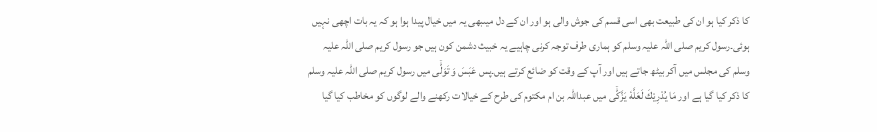کا ذکر کیا ہو ان کی طبیعت بھی اسی قسم کی جوش والی ہو اور ان کے دل میںبھی یہ میں خیال پیدا ہوا ہو کہ یہ بات اچھی نہیں ہوئی۔رسول کریم صلی اللہ علیہ وسلم کو ہماری طرف توجہ کرنی چاہیے یہ خبیث دشمن کون ہیں جو رسول کریم صلی اللہ علیہ وسلم کی مجلس میں آکر بیٹھ جاتے ہیں اور آپ کے وقت کو ضائع کرتے ہیں۔پس عَبَسَ وَ تَوَلّٰۤى میں رسول کریم صلی اللہ علیہ وسلم کا ذکر کیا گیا ہے اور مَا يُدْرِيْكَ لَعَلَّهٗ يَزَّكّٰۤى میں عبداللہ بن ام مکتوم کی طرح کے خیالات رکھنے والے لوگوں کو مخاطب کیا گیا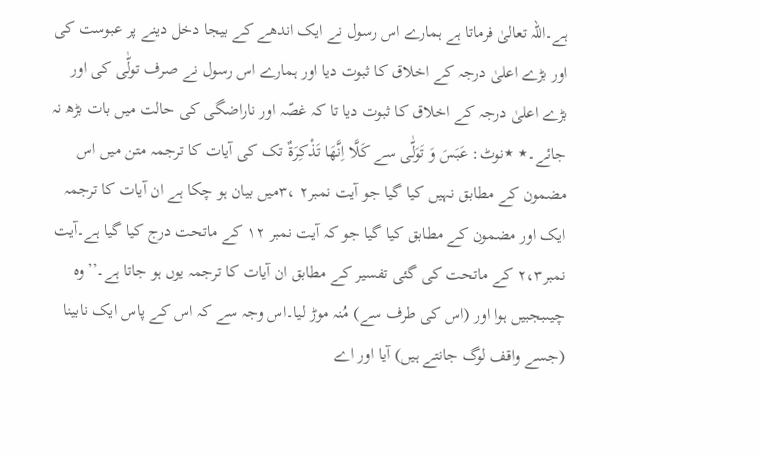ہے۔اللہ تعالیٰ فرماتا ہے ہمارے اس رسول نے ایک اندھے کے بیجا دخل دینے پر عبوست کی اور بڑے اعلیٰ درجہ کے اخلاق کا ثبوت دیا اور ہمارے اس رسول نے صرف تولّٰی کی اور بڑے اعلیٰ درجہ کے اخلاق کا ثبوت دیا تا کہ غصّہ اور ناراضگی کی حالت میں بات بڑھ نہ جائے۔٭ ٭نوٹ: عَبَسَ وَ تَوَلّٰی سے کَلَّا اِنَّھَا تَذْکِرَۃٌ تک کی آیات کا ترجمہ متن میں اس مضمون کے مطابق نہیں کیا گیا جو آیت نمبر۲ ،۳میں بیان ہو چکا ہے ان آیات کا ترجمہ ایک اور مضمون کے مطابق کیا گیا جو کہ آیت نمبر ۱۲ کے ماتحت درج کیا گیا ہے۔آیت نمبر۲،۳ کے ماتحت کی گئی تفسیر کے مطابق ان آیات کا ترجمہ یوں ہو جاتا ہے۔’’وہ چیںبجبیں ہوا اور (اس کی طرف سے) مُنہ موڑ لیا۔اس وجہ سے کہ اس کے پاس ایک نابینا (جسے واقف لوگ جانتے ہیں) آیا اور اے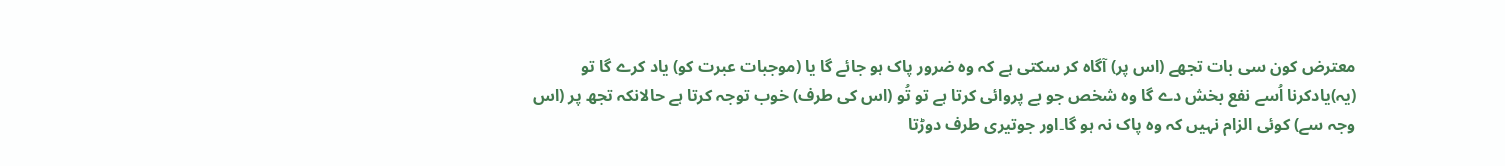معترض کون سی بات تجھے (اس پر) آگاہ کر سکتی ہے کہ وہ ضرور پاک ہو جائے گا یا (موجبات عبرت کو) یاد کرے گا تو (یہ)یادکرنا اُسے نفع بخش دے گا وہ شخص جو بے پروائی کرتا ہے تو تُو (اس کی طرف) خوب توجہ کرتا ہے حالانکہ تجھ پر (اس وجہ سے) کوئی الزام نہیں کہ وہ پاک نہ ہو گا۔اور جوتیری طرف دوڑتا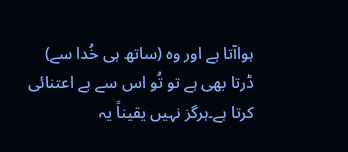ہواآتا ہے اور وہ (ساتھ ہی خُدا سے) ڈرتا بھی ہے تو تُو اس سے بے اعتنائی کرتا ہے۔ہرگز نہیں یقیناً یہ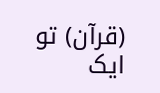(قرآن) تو ایک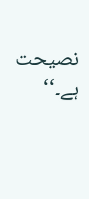نصیحت ہے۔‘‘